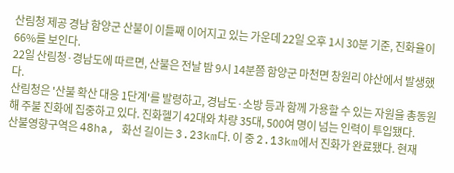산림청 제공 경남 함양군 산불이 이틀째 이어지고 있는 가운데 22일 오후 1시 30분 기준, 진화율이 66%를 보인다.
22일 산림청·경남도에 따르면, 산불은 전날 밤 9시 14분쯤 함양군 마천면 창원리 야산에서 발생했다.
산림청은 '산불 확산 대응 1단계'를 발령하고, 경남도·소방 등과 함께 가용할 수 있는 자원을 총동원해 주불 진화에 집중하고 있다. 진화헬기 42대와 차량 35대, 500여 명이 넘는 인력이 투입됐다.
산불영향구역은 48ha, 화선 길이는 3.23km다. 이 중 2.13km에서 진화가 완료됐다. 현재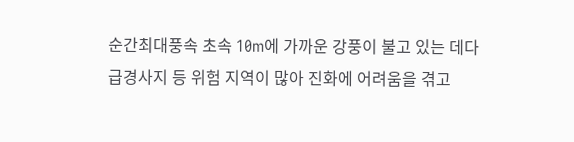순간최대풍속 초속 10m에 가까운 강풍이 불고 있는 데다 급경사지 등 위험 지역이 많아 진화에 어려움을 겪고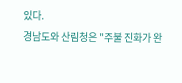있다.
경남도와 산림청은 "주불 진화가 완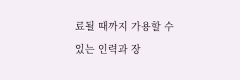료될 때까지 가용할 수 있는 인력과 장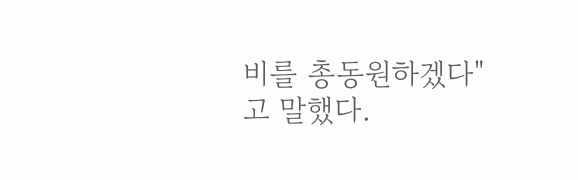비를 총동원하겠다"고 말했다.